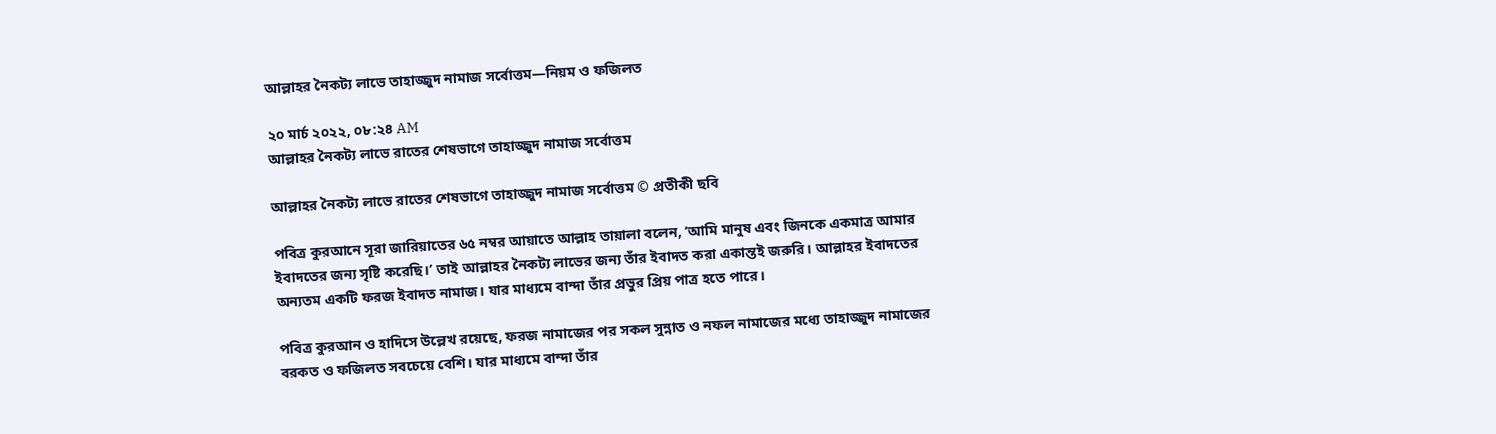আল্লাহর নৈকট্য লাভে তাহাজ্জুদ নামাজ সর্বোত্তম—নিয়ম ও ফজিলত

২০ মার্চ ২০২২, ০৮:২৪ AM
আল্লাহর নৈকট্য লাভে রাতের শেষভাগে তাহাজ্জুদ নামাজ সর্বোত্তম

আল্লাহর নৈকট্য লাভে রাতের শেষভাগে তাহাজ্জুদ নামাজ সর্বোত্তম © প্রতীকী ছবি

পবিত্র কুরআনে সূরা জারিয়াতের ৬৫ নম্বর আয়াতে আল্লাহ তায়ালা বলেন, ‘আমি মানুষ এবং জিনকে একমাত্র আমার ইবাদতের জন্য সৃষ্টি করেছি।’ তাই আল্লাহর নৈকট্য লাভের জন্য তাঁর ইবাদত করা একান্তই জরুরি। আল্লাহর ইবাদতের অন্যতম একটি ফরজ ইবাদত নামাজ। যার মাধ্যমে বান্দা তাঁর প্রভুর প্রিয় পাত্র হতে পারে।

পবিত্র কুরআন ও হাদিসে উল্লেখ রয়েছে, ফরজ নামাজের পর সকল সুন্নাত ও নফল নামাজের মধ্যে তাহাজ্জুদ নামাজের বরকত ও ফজিলত সবচেয়ে বেশি। যার মাধ্যমে বান্দা তাঁর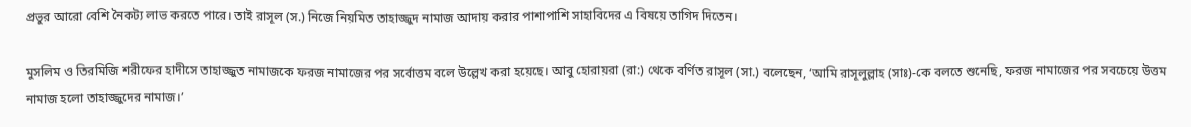প্রভুর আরো বেশি নৈকট্য লাভ করতে পারে। তাই রাসূল (স.) নিজে নিয়মিত তাহাজ্জুদ নামাজ আদায় করার পাশাপাশি সাহাবিদের এ বিষয়ে তাগিদ দিতেন।

মুসলিম ও তিরমিজি শরীফের হাদীসে তাহাজ্জুত নামাজকে ফরজ নামাজের পর সর্বোত্তম বলে উল্লেখ করা হয়েছে। আবু হোরায়রা (রা:) থেকে বর্ণিত রাসূল (সা.) বলেছেন, ‘আমি রাসূলুল্লাহ (সাঃ)-কে বলতে শুনেছি, ফরজ নামাজের পর সবচেয়ে উত্তম নামাজ হলো তাহাজ্জুদের নামাজ।’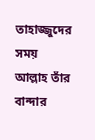তাহাজ্জুদের সময় আল্লাহ তাঁর বান্দার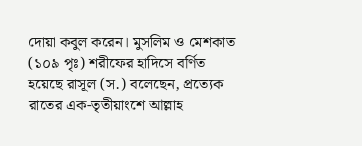দোয়া কবুল করেন। মুসলিম ও মেশকাত (১০৯ পৃঃ) শরীফের হাদিসে বর্ণিত হয়েছে রাসূল (স.) বলেছেন, প্রত্যেক রাতের এক-তৃতীয়াংশে আল্লাহ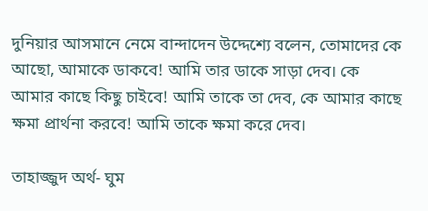দুনিয়ার আসমানে নেমে বান্দাদেন উদ্দেশ্যে বলেন, তোমাদের কে আছো, আমাকে ডাকবে! আমি তার ডাকে সাড়া দেব। কে আমার কাছে কিছু চাইবে! আমি তাকে তা দেব, কে আমার কাছে ক্ষমা প্রার্থনা করবে! আমি তাকে ক্ষমা করে দেব।

তাহাজ্জুদ অর্থ- ঘুম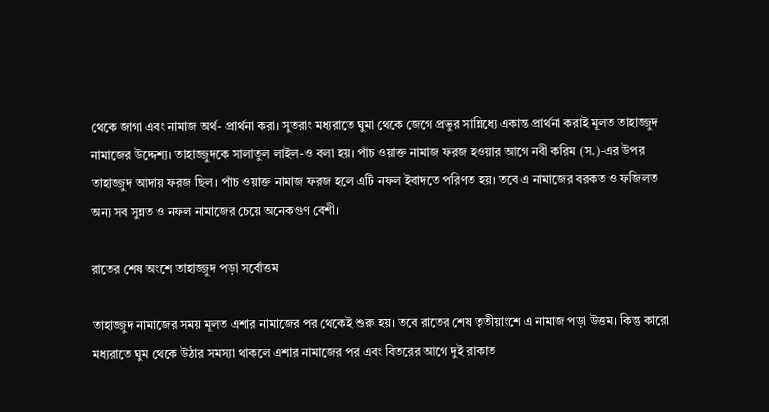থেকে জাগা এবং নামাজ অর্থ- প্রার্থনা করা। সুতরাং মধ্যরাতে ঘুমা থেকে জেগে প্রভুর সান্নিধ্যে একান্ত প্রার্থনা করাই মূলত তাহাজ্জুদ নামাজের উদ্দেশ্য। তাহাজ্জুদকে সালাতুল লাইল-ও বলা হয়। পাঁচ ওয়াক্ত নামাজ ফরজ হওয়ার আগে নবী করিম (স.)-এর উপর তাহাজ্জুদ আদায় ফরজ ছিল। পাঁচ ওয়াক্ত নামাজ ফরজ হলে এটি নফল ইবাদতে পরিণত হয়। তবে এ নামাজের বরকত ও ফজিলত অন্য সব সুন্নত ও নফল নামাজের চেয়ে অনেকগুণ বেশী।

রাতের শেষ অংশে তাহাজ্জুদ পড়া সর্বোত্তম

তাহাজ্জুদ নামাজের সময় মূলত এশার নামাজের পর থেকেই শুরু হয়। তবে রাতের শেষ তৃতীয়াংশে এ নামাজ পড়া উত্তম। কিন্তু কারো মধ্যরাতে ঘুম থেকে উঠার সমস্যা থাকলে এশার নামাজের পর এবং বিতরের আগে দুই রাকাত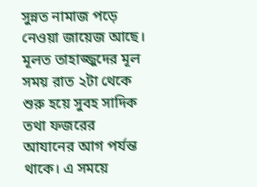সুন্নত নামাজ পড়ে নেওয়া জায়েজ আছে। মূলত তাহাজ্জুদের মূল সময় রাত ২টা থেকে শুরু হয়ে সুবহ সাদিক তথা ফজরের আযানের আগ পর্যন্ত থাকে। এ সময়ে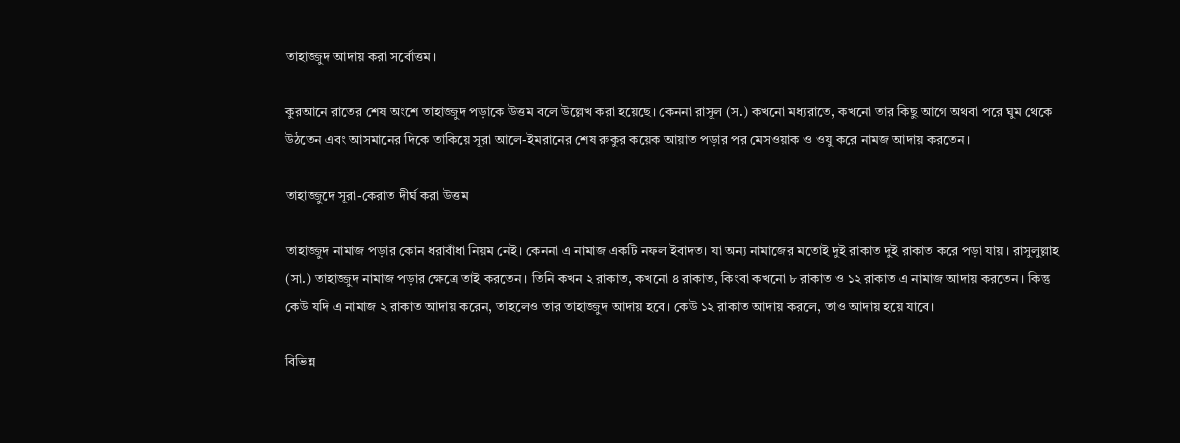তাহাজ্জুদ আদায় করা সর্বোত্তম।

কুরআনে রাতের শেষ অংশে তাহাজ্জুদ পড়াকে উত্তম বলে উল্লেখ করা হয়েছে। কেননা রাসূল (স.) কখনো মধ্যরাতে, কখনো তার কিছু আগে অথবা পরে ঘুম থেকে উঠতেন এবং আসমানের দিকে তাকিয়ে সূরা আলে-ইমরানের শেষ রুকুর কয়েক আয়াত পড়ার পর মেসওয়াক ও ওযু করে নামজ আদায় করতেন।

তাহাজ্জুদে সূরা-কেরাত দীর্ঘ করা উত্তম

তাহাজ্জুদ নামাজ‌ পড়ার কোন ধরাবাঁধা নিয়ম নেই। কেননা এ নামাজ একটি নফল ইবাদত। যা অন্য নামাজের মতোই দুই রাকাত দুই রাকাত করে পড়া যায়। রাসুলুল্লাহ (সা.) তাহাজ্জুদ নামাজ পড়ার ক্ষেত্রে তাই করতেন। তিনি কখন ২ রাকাত, কখনো ৪ রাকাত, কিংবা কখনো ৮ রাকাত ও ১২ রাকাত এ নামাজ আদায় করতেন। কিন্তু কেউ যদি এ নামাজ ২ রাকাত আদায় করেন, তাহলেও তার তাহাজ্জুদ আদায় হবে। কেউ ১২ রাকাত আদায় করলে, তাও আদায় হয়ে যাবে।

বিভিন্ন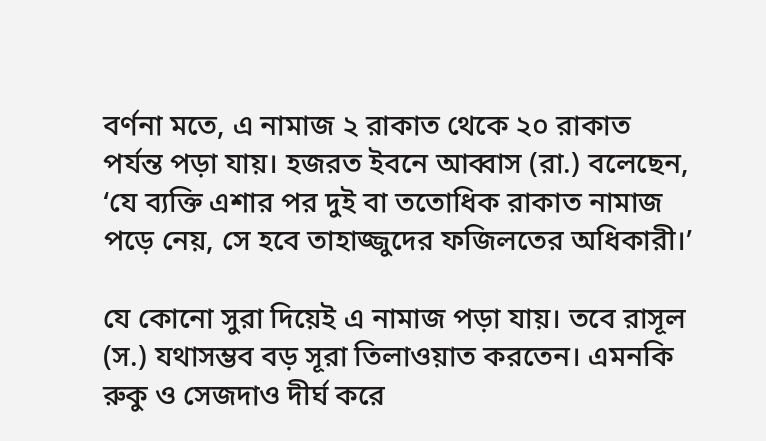বর্ণনা মতে, এ নামাজ ২ রাকাত থেকে ২০ রাকাত পর্যন্ত পড়া যায়। হজরত ইবনে আব্বাস (রা.) বলেছেন, ‘যে ব্যক্তি এশার পর দুই বা ততোধিক রাকাত নামাজ পড়ে নেয়, সে হবে তাহাজ্জুদের ফজিলতের অধিকারী।’

যে কোনো সুরা দিয়েই এ নামাজ পড়া যায়। তবে রাসূল (স.) যথাসম্ভব বড় সূরা তিলাওয়াত করতেন। এমনকি রুকু ও সেজদাও দীর্ঘ করে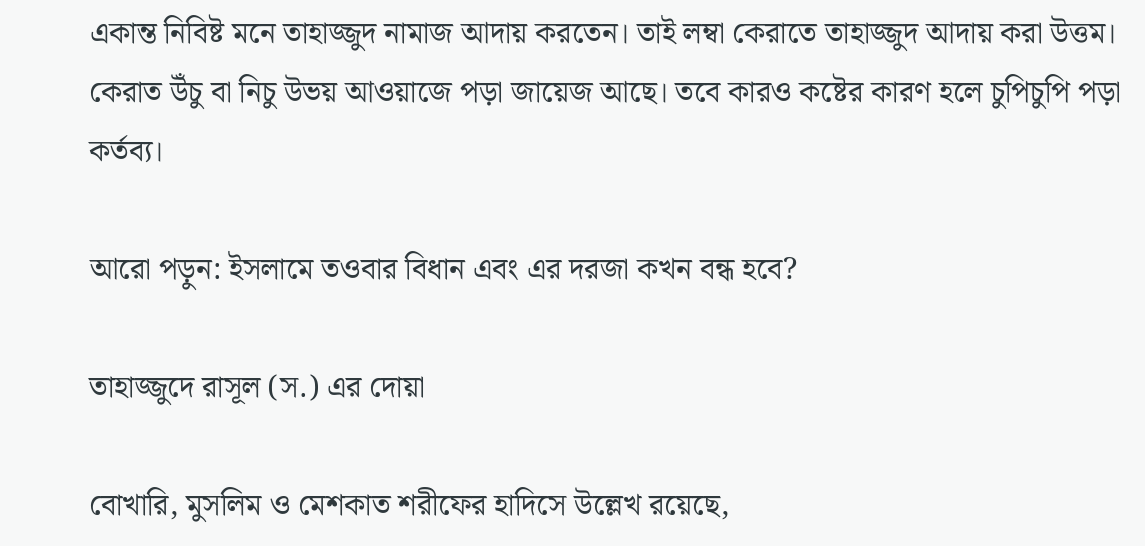একান্ত নিবিষ্ট মনে তাহাজ্জুদ নামাজ আদায় করতেন। তাই লম্বা কেরাতে তাহাজ্জুদ আদায় করা উত্তম। কেরাত উঁচু বা নিচু উভয় আওয়াজে পড়া জায়েজ আছে। তবে কারও কষ্টের কারণ হলে চুপিচুপি পড়া কর্তব্য।

আরো পড়ুন: ইসলামে তওবার বিধান এবং এর দরজা কখন বন্ধ হবে?

তাহাজ্জুদে রাসূল (স.) এর দোয়া

বোখারি, মুসলিম ও মেশকাত শরীফের হাদিসে উল্লেখ রয়েছে,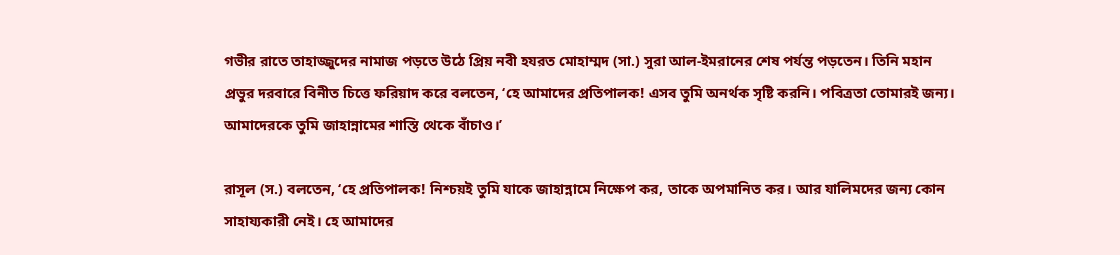গভীর রাতে তাহাজ্জুদের নামাজ পড়তে উঠে প্রিয় নবী হযরত মোহাম্মদ (সা.) সুরা আল-ইমরানের শেষ পর্যন্ত পড়তেন। তিনি মহান প্রভুর দরবারে বিনীত চিত্তে ফরিয়াদ করে বলতেন, ‘হে আমাদের প্রতিপালক! এসব তুমি অনর্থক সৃষ্টি করনি। পবিত্রতা তোমারই জন্য। আমাদেরকে তুমি জাহান্নামের শাস্তি থেকে বাঁচাও।’

রাসূল (স.) বলতেন, ‘হে প্রতিপালক! নিশ্চয়ই তুমি যাকে জাহান্নামে নিক্ষেপ কর, তাকে অপমানিত কর। আর যালিমদের জন্য কোন সাহায্যকারী নেই। হে আমাদের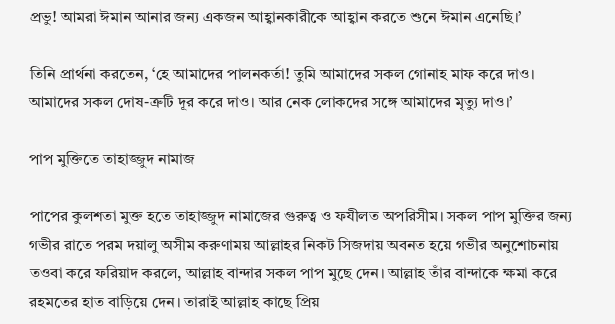প্রভু! আমরা ঈমান আনার জন্য একজন আহ্বানকারীকে আহ্বান করতে শুনে ঈমান এনেছি।’

তিনি প্রার্থনা করতেন, ‘হে আমাদের পালনকর্তা! তুমি আমাদের সকল গোনাহ মাফ করে দাও। আমাদের সকল দোষ-ত্রুটি দূর করে দাও। আর নেক লোকদের সঙ্গে আমাদের মৃত্যু দাও।’

পাপ মুক্তিতে তাহাজ্জুদ নামাজ

পাপের কুলশতা মুক্ত হতে তাহাজ্জুদ নামাজের গুরুত্ব ও ফযীলত অপরিসীম। সকল পাপ মুক্তির জন্য গভীর রাতে পরম দয়ালু অসীম করুণাময় আল্লাহর নিকট সিজদায় অবনত হয়ে গভীর অনুশোচনায় তওবা করে ফরিয়াদ করলে, আল্লাহ বান্দার সকল পাপ মুছে দেন। আল্লাহ তাঁর বান্দাকে ক্ষমা করে রহমতের হাত বাড়িয়ে দেন। তারাই আল্লাহ কাছে প্রিয়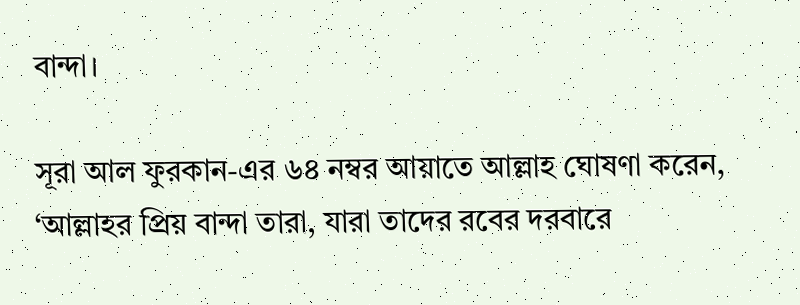বান্দা।

সূরা আল ফুরকান-এর ৬৪ নম্বর আয়াতে আল্লাহ ঘোষণা করেন, ‘আল্লাহর প্রিয় বান্দা তারা, যারা তাদের রবের দরবারে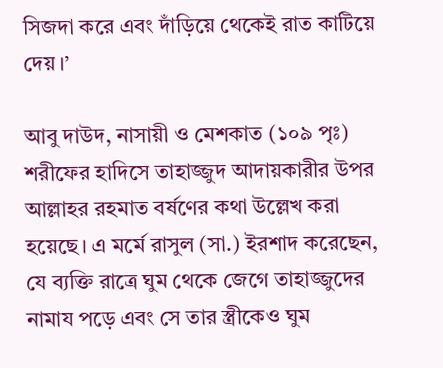সিজদা করে এবং দাঁড়িয়ে থেকেই রাত কাটিয়ে দেয়।’

আবু দাউদ, নাসায়ী ও মেশকাত (১০৯ পৃঃ) শরীফের হাদিসে তাহাজ্জুদ আদায়কারীর উপর আল্লাহর রহমাত বর্ষণের কথা উল্লেখ করা হয়েছে। এ মর্মে রাসুল (সা.) ইরশাদ করেছেন, যে ব্যক্তি রাত্রে ঘুম থেকে জেগে তাহাজ্জুদের নামায পড়ে এবং সে তার স্ত্রীকেও ঘুম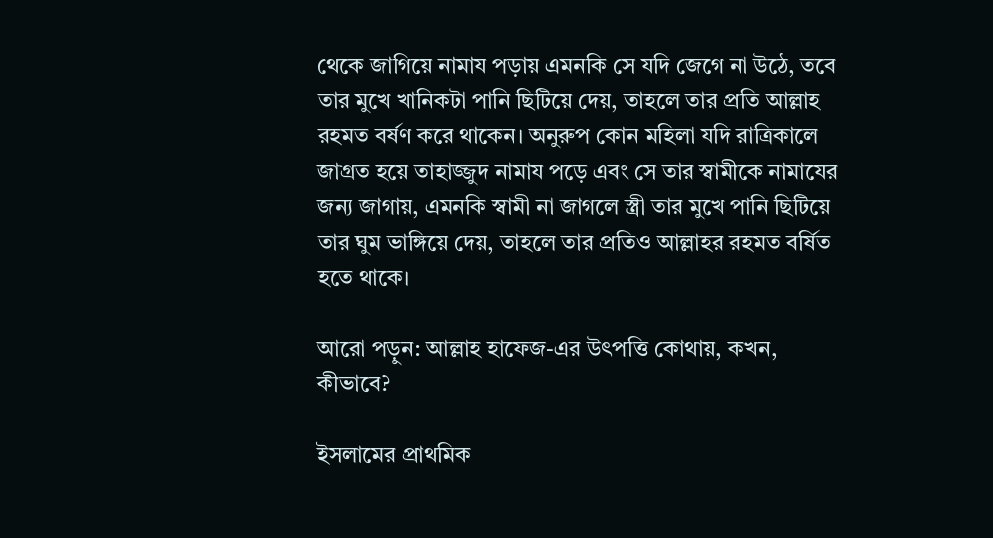থেকে জাগিয়ে নামায পড়ায় এমনকি সে যদি জেগে না উঠে, তবে তার মুখে খানিকটা পানি ছিটিয়ে দেয়, তাহলে তার প্রতি আল্লাহ রহমত বর্ষণ করে থাকেন। অনুরুপ কোন মহিলা যদি রাত্রিকালে জাগ্রত হয়ে তাহাজ্জুদ নামায পড়ে এবং সে তার স্বামীকে নামাযের জন্য জাগায়, এমনকি স্বামী না জাগলে স্ত্রী তার মুখে পানি ছিটিয়ে তার ঘুম ভাঙ্গিয়ে দেয়, তাহলে তার প্রতিও আল্লাহর রহমত বর্ষিত হতে থাকে।

আরো পড়ুন: আল্লাহ হাফেজ-এর উৎপত্তি কোথায়, কখন, কীভাবে?

ইসলামের প্রাথমিক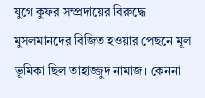যুগে কুফর সম্প্রদায়ের বিরুদ্ধে মুসলমানদের বিজিত হওয়ার পেছনে মূল ভূমিকা ছিল তাহাজ্জুদ নামাজ। কেননা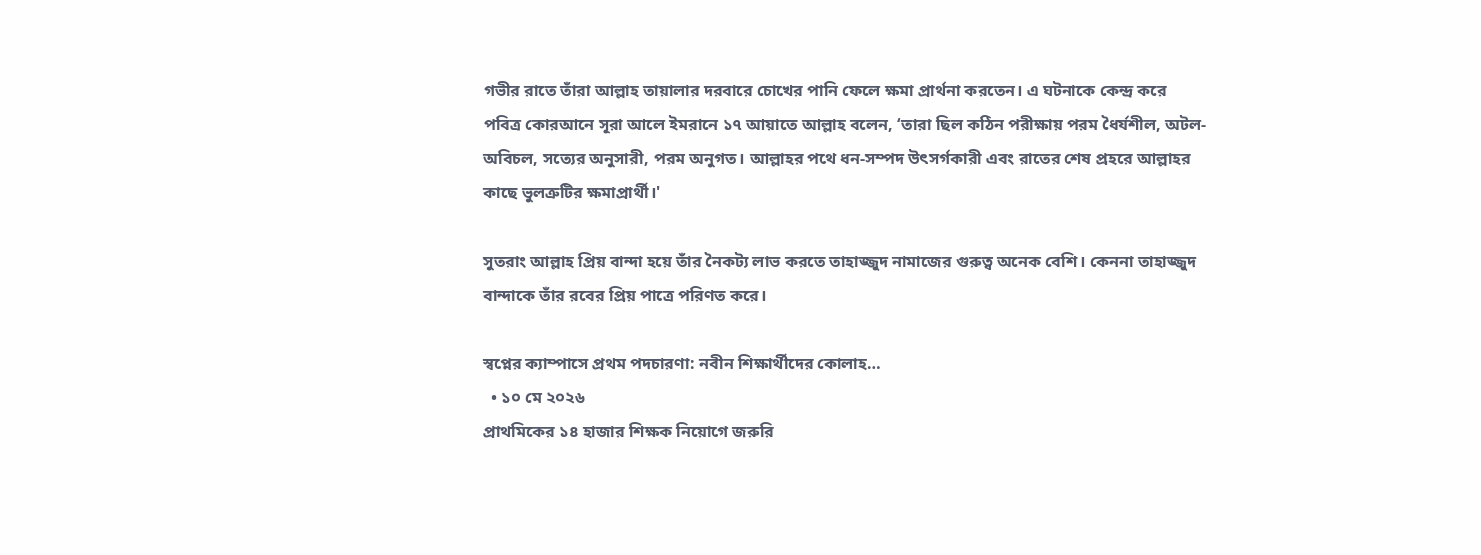গভীর রাতে তাঁরা আল্লাহ তায়ালার দরবারে চোখের পানি ফেলে ক্ষমা প্রার্থনা করতেন। এ ঘটনাকে কেন্দ্র করে পবিত্র কোরআনে সূরা আলে ইমরানে ১৭ আয়াতে আল্লাহ বলেন, ‘তারা ছিল কঠিন পরীক্ষায় পরম ধৈর্যশীল, অটল-অবিচল, সত্যের অনুসারী, পরম অনুগত। আল্লাহর পথে ধন-সম্পদ উৎসর্গকারী এবং রাতের শেষ প্রহরে আল্লাহর কাছে ভুলত্রুটির ক্ষমাপ্রার্থী।'

সুতরাং আল্লাহ প্রিয় বান্দা হয়ে তাঁর নৈকট্য লাভ করতে তাহাজ্জুদ নামাজের গুরুত্ব অনেক বেশি। কেননা তাহাজ্জুদ বান্দাকে তাঁর রবের প্রিয় পাত্রে পরিণত করে।

স্বপ্নের ক্যাম্পাসে প্রথম পদচারণা: নবীন শিক্ষার্থীদের কোলাহ…
  • ১০ মে ২০২৬
প্রাথমিকের ১৪ হাজার শিক্ষক নিয়োগে জরুরি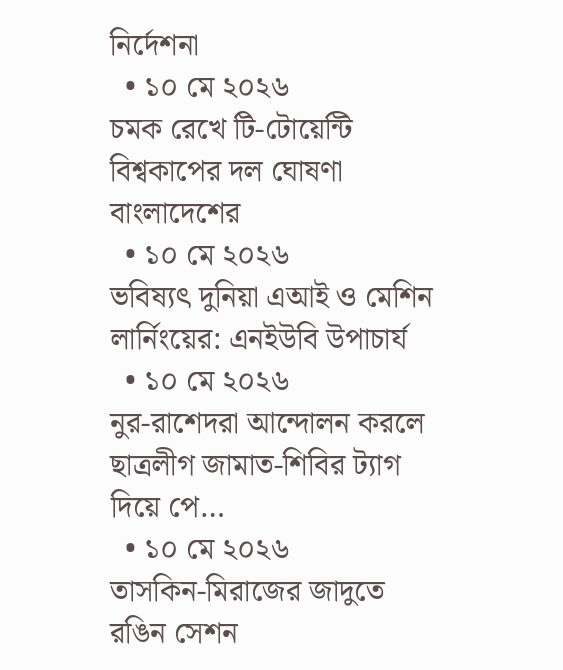নির্দেশনা
  • ১০ মে ২০২৬
চমক রেখে টি-টোয়েন্টি বিশ্বকাপের দল ঘোষণা বাংলাদেশের
  • ১০ মে ২০২৬
ভবিষ্যৎ দুনিয়া এআই ও মেশিন লার্নিংয়ের: এনইউবি উপাচার্য
  • ১০ মে ২০২৬
নুর-রাশেদরা আন্দোলন করলে ছাত্রলীগ জামাত-শিবির ট্যাগ দিয়ে পে…
  • ১০ মে ২০২৬
তাসকিন-মিরাজের জাদুতে রঙিন সেশন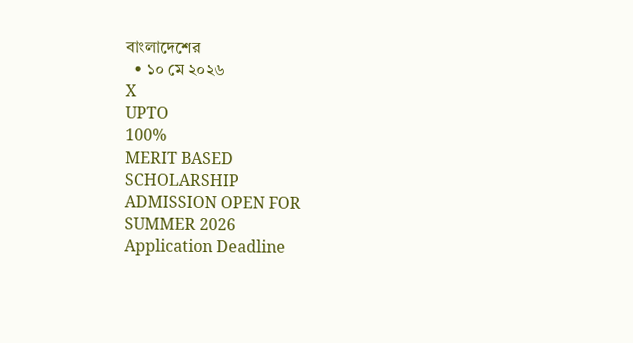বাংলাদেশের
  • ১০ মে ২০২৬
X
UPTO
100%
MERIT BASED
SCHOLARSHIP
ADMISSION OPEN FOR
SUMMER 2026
Application Deadline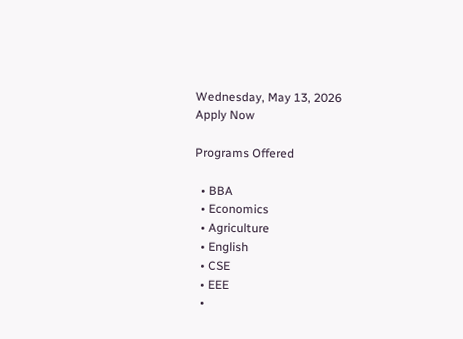Wednesday, May 13, 2026
Apply Now

Programs Offered

  • BBA
  • Economics
  • Agriculture
  • English
  • CSE
  • EEE
  •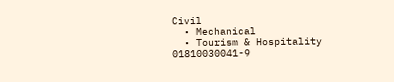Civil
  • Mechanical
  • Tourism & Hospitality
01810030041-9